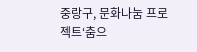중랑구, 문화나눔 프로젝트‘춤으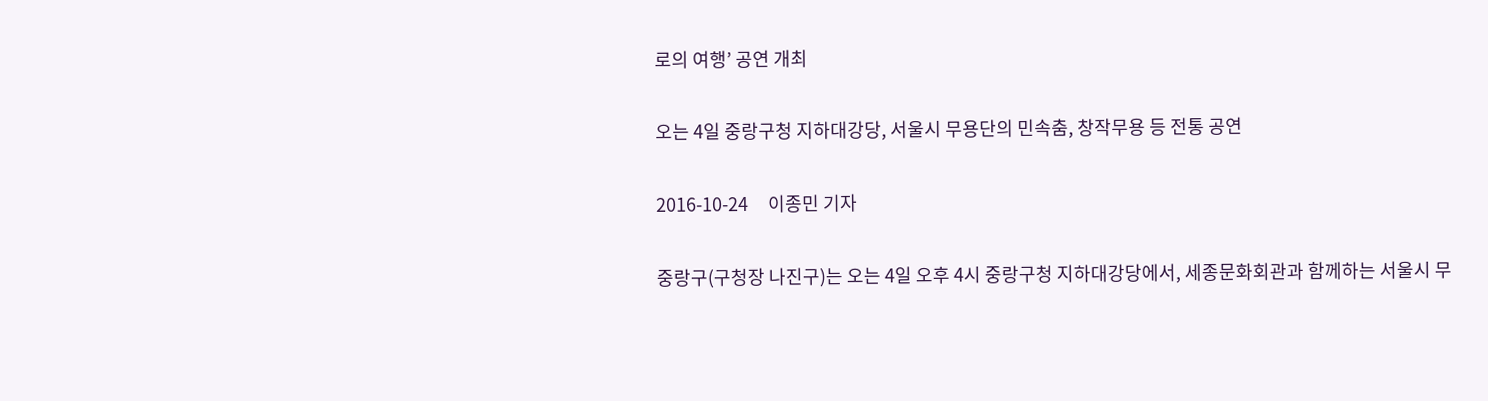로의 여행’ 공연 개최

오는 4일 중랑구청 지하대강당, 서울시 무용단의 민속춤, 창작무용 등 전통 공연

2016-10-24     이종민 기자

중랑구(구청장 나진구)는 오는 4일 오후 4시 중랑구청 지하대강당에서, 세종문화회관과 함께하는 서울시 무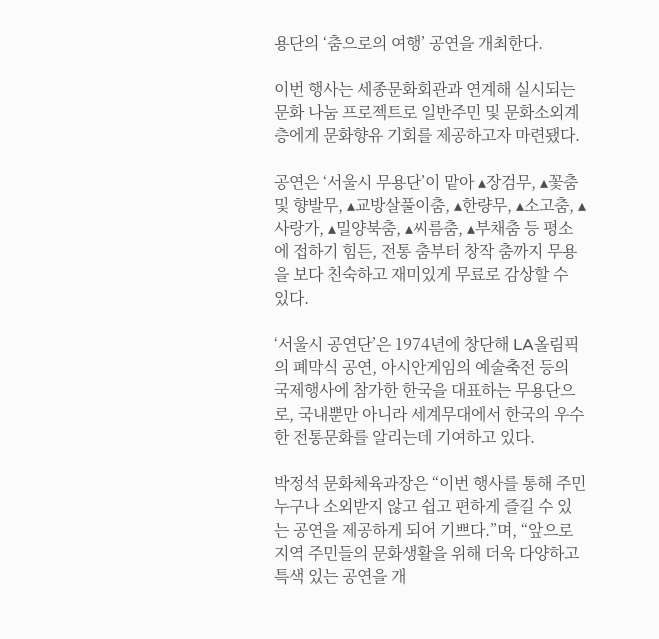용단의 ‘춤으로의 여행’ 공연을 개최한다.

이번 행사는 세종문화회관과 연계해 실시되는 문화 나눔 프로젝트로 일반주민 및 문화소외계층에게 문화향유 기회를 제공하고자 마련됐다.

공연은 ‘서울시 무용단’이 맡아 ▴장검무, ▴꽃춤 및 향발무, ▴교방살풀이춤, ▴한량무, ▴소고춤, ▴사랑가, ▴밀양북춤, ▴씨름춤, ▴부채춤 등 평소에 접하기 힘든, 전통 춤부터 창작 춤까지 무용을 보다 친숙하고 재미있게 무료로 감상할 수 있다.

‘서울시 공연단’은 1974년에 창단해 LA올림픽의 폐막식 공연, 아시안게임의 예술축전 등의 국제행사에 참가한 한국을 대표하는 무용단으로, 국내뿐만 아니라 세계무대에서 한국의 우수한 전통문화를 알리는데 기여하고 있다.

박정석 문화체육과장은 “이번 행사를 통해 주민 누구나 소외받지 않고 쉽고 편하게 즐길 수 있는 공연을 제공하게 되어 기쁘다.”며, “앞으로 지역 주민들의 문화생활을 위해 더욱 다양하고 특색 있는 공연을 개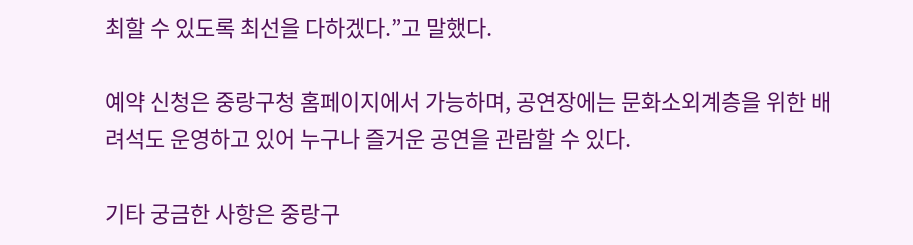최할 수 있도록 최선을 다하겠다.”고 말했다.

예약 신청은 중랑구청 홈페이지에서 가능하며, 공연장에는 문화소외계층을 위한 배려석도 운영하고 있어 누구나 즐거운 공연을 관람할 수 있다.

기타 궁금한 사항은 중랑구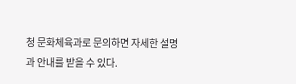청 문화체육과로 문의하면 자세한 설명과 안내를 받을 수 있다.